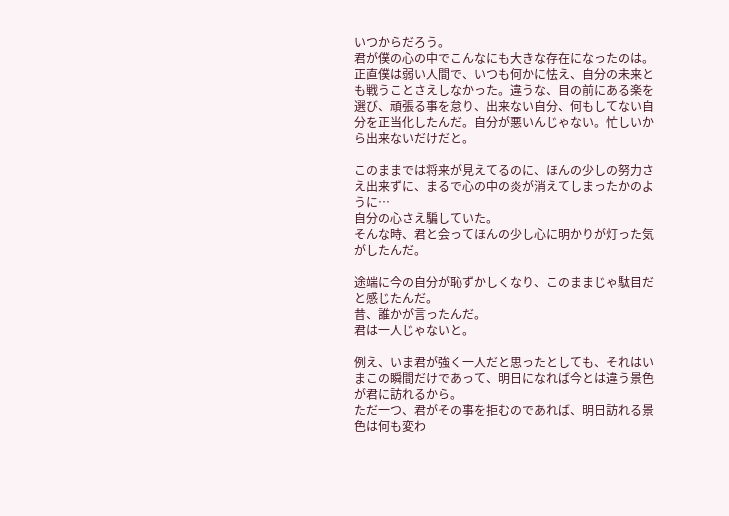いつからだろう。
君が僕の心の中でこんなにも大きな存在になったのは。
正直僕は弱い人間で、いつも何かに怯え、自分の未来とも戦うことさえしなかった。違うな、目の前にある楽を選び、頑張る事を怠り、出来ない自分、何もしてない自分を正当化したんだ。自分が悪いんじゃない。忙しいから出来ないだけだと。

このままでは将来が見えてるのに、ほんの少しの努力さえ出来ずに、まるで心の中の炎が消えてしまったかのように…
自分の心さえ騙していた。
そんな時、君と会ってほんの少し心に明かりが灯った気がしたんだ。

途端に今の自分が恥ずかしくなり、このままじゃ駄目だと感じたんだ。
昔、誰かが言ったんだ。
君は一人じゃないと。

例え、いま君が強く一人だと思ったとしても、それはいまこの瞬間だけであって、明日になれば今とは違う景色が君に訪れるから。
ただ一つ、君がその事を拒むのであれば、明日訪れる景色は何も変わ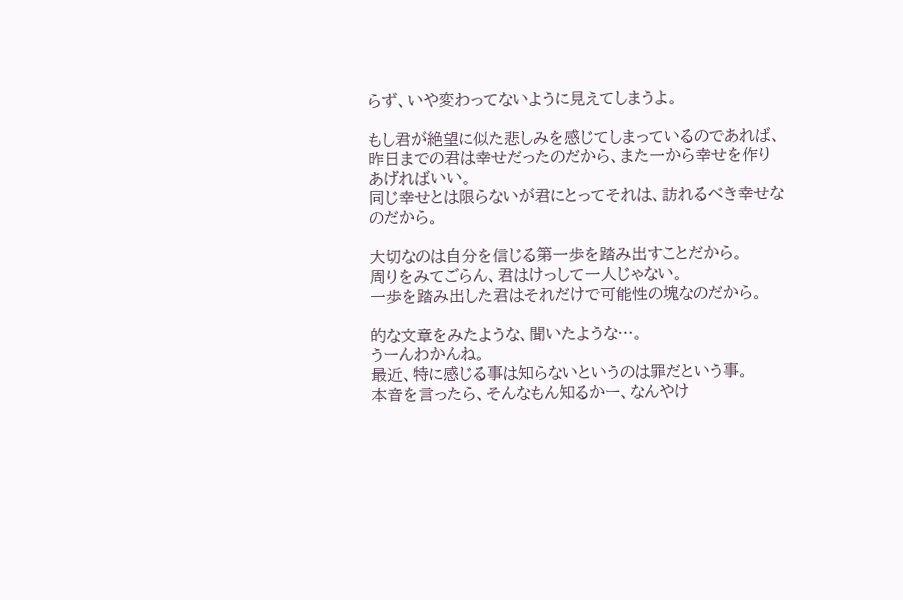らず、いや変わってないように見えてしまうよ。

もし君が絶望に似た悲しみを感じてしまっているのであれば、昨日までの君は幸せだったのだから、また一から幸せを作りあげればいい。
同じ幸せとは限らないが君にとってそれは、訪れるべき幸せなのだから。

大切なのは自分を信じる第一歩を踏み出すことだから。
周りをみてごらん、君はけっして一人じゃない。
一歩を踏み出した君はそれだけで可能性の塊なのだから。

的な文章をみたような、聞いたような…。
うーんわかんね。
最近、特に感じる事は知らないというのは罪だという事。
本音を言ったら、そんなもん知るかー、なんやけ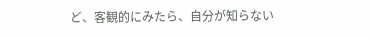ど、客観的にみたら、自分が知らない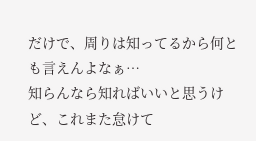だけで、周りは知ってるから何とも言えんよなぁ…
知らんなら知ればいいと思うけど、これまた怠けて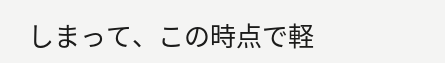しまって、この時点で軽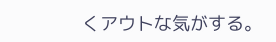くアウトな気がする。